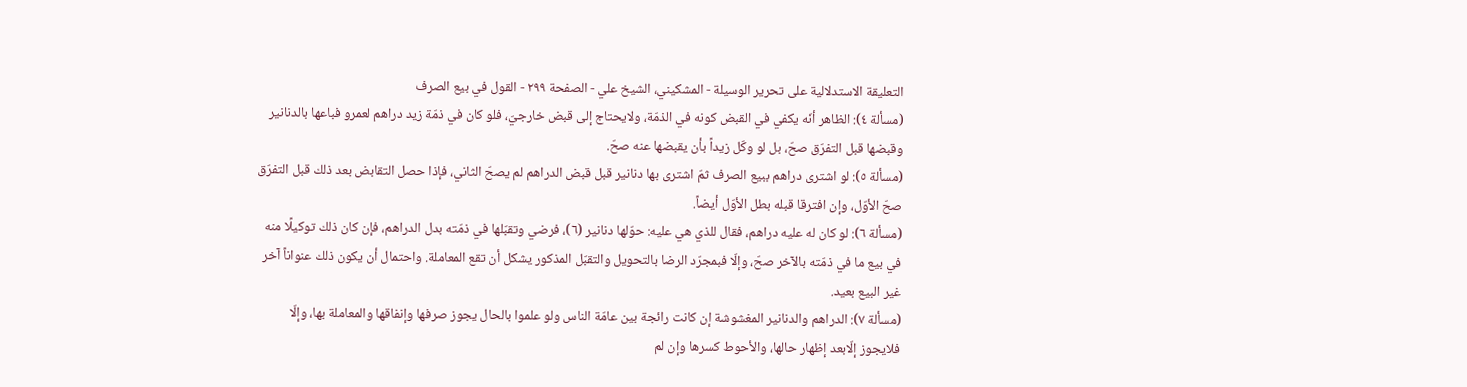التعليقة الاستدلالية على تحرير الوسيلة - المشكيني، الشيخ علي - الصفحة ٢٩٩ - القول في بيع الصرف
(مسألة ٤): الظاهر أنّه يكفي في القبض كونه في الذمّة، ولايحتاج إلى قبض خارجيّ، فلو كان في ذمّة زيد دراهم لعمرو فباعها بالدنانير وقبضها قبل التفرّق صحّ، بل لو وكّل زيداً بأن يقبضها عنه صحّ.
(مسألة ٥): لو اشترى دراهم ببيع الصرف ثمّ اشترى بها دنانير قبل قبض الدراهم لم يصحّ الثاني، فإذا حصل التقابض بعد ذلك قبل التفرّق صحّ الأوّل، وإن افترقا قبله بطل الأوّل أيضاً.
(مسألة ٦): لو كان له عليه دراهم، فقال للذي هي عليه: حوّلها دنانير (٦)، فرضي وتقبّلها في ذمّته بدل الدراهم، فإن كان ذلك توكيلًا منه في بيع ما في ذمّته بالآخر صحّ، وإلّا فبمجرّد الرضا بالتحويل والتقبّل المذكور يشكل أن تقع المعاملة. واحتمال أن يكون ذلك عنواناً آخر غير البيع بعيد.
(مسألة ٧): الدراهم والدنانير المغشوشة إن كانت رائجة بين عامّة الناس ولو علموا بالحال يجوز صرفها وإنفاقها والمعاملة بها، وإلّا فلايجوز إلّابعد إظهار حالها، والأحوط كسرها وإن لم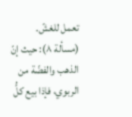تعمل للغشّ.
(مسألة ٨): حيث إنّ الذهب والفضّة من الربوي، فإذا بيع كلُّ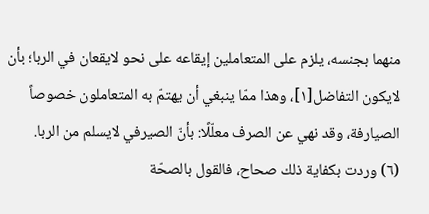منهما بجنسه، يلزم على المتعاملين إيقاعه على نحو لايقعان في الربا؛ بأن لايكون التفاضل[١]، وهذا ممّا ينبغي أن يهتمّ به المتعاملون خصوصاً الصيارفة، وقد نهي عن الصرف معلّلًا: بأنّ الصيرفي لايسلم من الربا.
(٦) وردت بكفاية ذلك صحاح، فالقول بالصحّة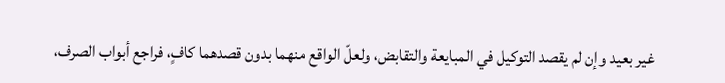غير بعيد وإن لم يقصد التوكيل في المبايعة والتقابض، ولعلّ الواقع منهما بدون قصدهما كافٍ، فراجع أبواب الصرف،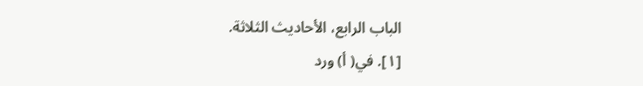الباب الرابع، الأحاديث الثلاثة.
[١]. في( أ) ورد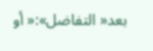بعد« التفاضل»:« أو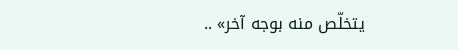يتخلّص منه بوجه آخر» ..